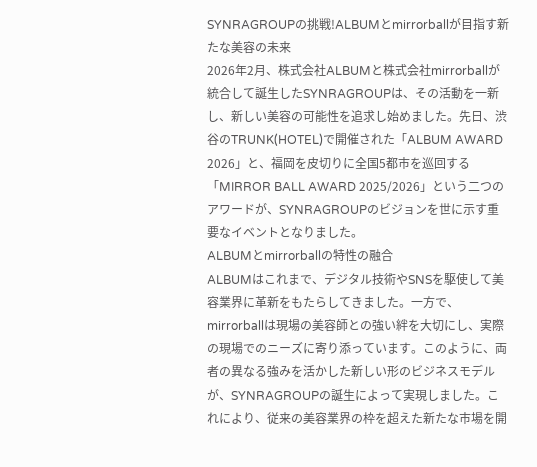SYNRAGROUPの挑戦!ALBUMとmirrorballが目指す新たな美容の未来
2026年2月、株式会社ALBUMと株式会社mirrorballが統合して誕生したSYNRAGROUPは、その活動を一新し、新しい美容の可能性を追求し始めました。先日、渋谷のTRUNK(HOTEL)で開催された「ALBUM AWARD 2026」と、福岡を皮切りに全国5都市を巡回する「MIRROR BALL AWARD 2025/2026」という二つのアワードが、SYNRAGROUPのビジョンを世に示す重要なイベントとなりました。
ALBUMとmirrorballの特性の融合
ALBUMはこれまで、デジタル技術やSNSを駆使して美容業界に革新をもたらしてきました。一方で、mirrorballは現場の美容師との強い絆を大切にし、実際の現場でのニーズに寄り添っています。このように、両者の異なる強みを活かした新しい形のビジネスモデルが、SYNRAGROUPの誕生によって実現しました。これにより、従来の美容業界の枠を超えた新たな市場を開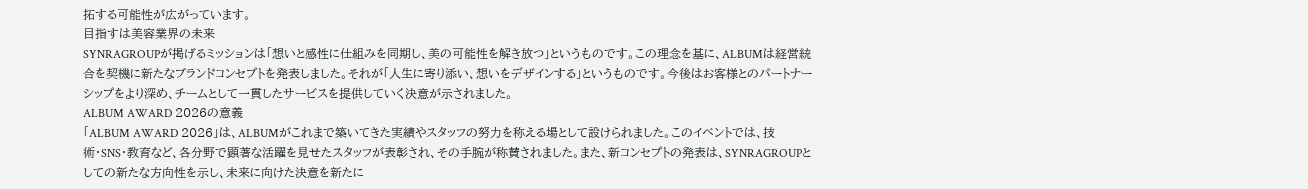拓する可能性が広がっています。
目指すは美容業界の未来
SYNRAGROUPが掲げるミッションは「想いと感性に仕組みを同期し、美の可能性を解き放つ」というものです。この理念を基に、ALBUMは経営統合を契機に新たなブランドコンセプトを発表しました。それが「人生に寄り添い、想いをデザインする」というものです。今後はお客様とのパートナーシップをより深め、チームとして一貫したサービスを提供していく決意が示されました。
ALBUM AWARD 2026の意義
「ALBUM AWARD 2026」は、ALBUMがこれまで築いてきた実績やスタッフの努力を称える場として設けられました。このイベントでは、技術・SNS・教育など、各分野で顕著な活躍を見せたスタッフが表彰され、その手腕が称賛されました。また、新コンセプトの発表は、SYNRAGROUPとしての新たな方向性を示し、未来に向けた決意を新たに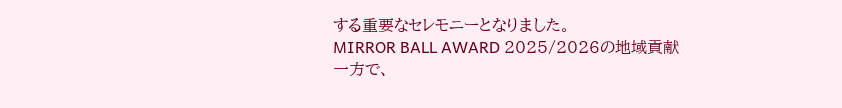する重要なセレモニーとなりました。
MIRROR BALL AWARD 2025/2026の地域貢献
一方で、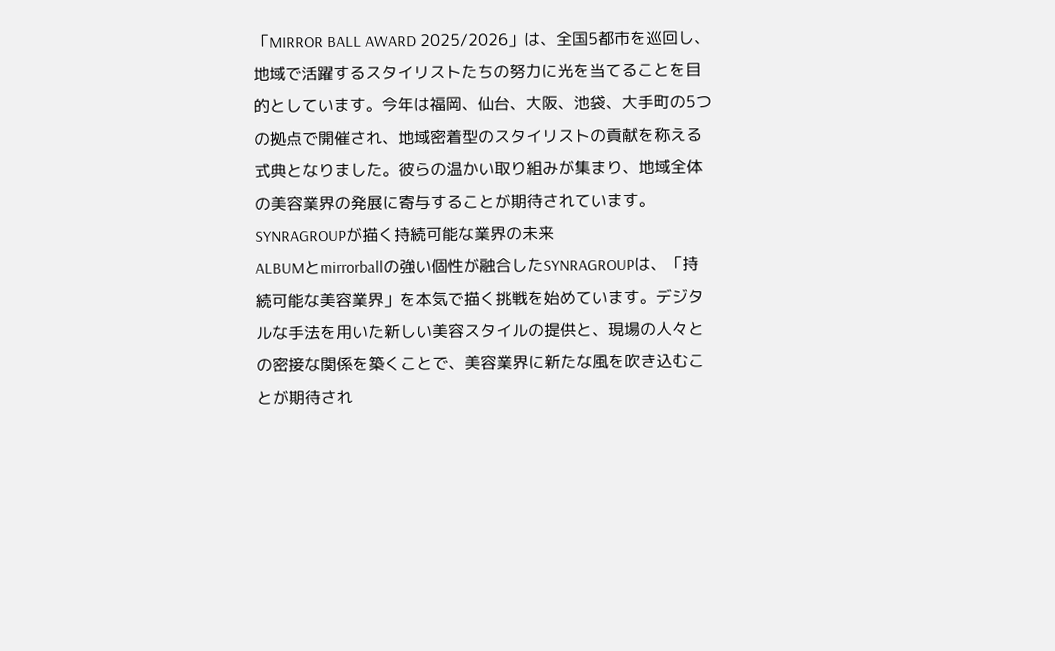「MIRROR BALL AWARD 2025/2026」は、全国5都市を巡回し、地域で活躍するスタイリストたちの努力に光を当てることを目的としています。今年は福岡、仙台、大阪、池袋、大手町の5つの拠点で開催され、地域密着型のスタイリストの貢献を称える式典となりました。彼らの温かい取り組みが集まり、地域全体の美容業界の発展に寄与することが期待されています。
SYNRAGROUPが描く持続可能な業界の未来
ALBUMとmirrorballの強い個性が融合したSYNRAGROUPは、「持続可能な美容業界」を本気で描く挑戦を始めています。デジタルな手法を用いた新しい美容スタイルの提供と、現場の人々との密接な関係を築くことで、美容業界に新たな風を吹き込むことが期待され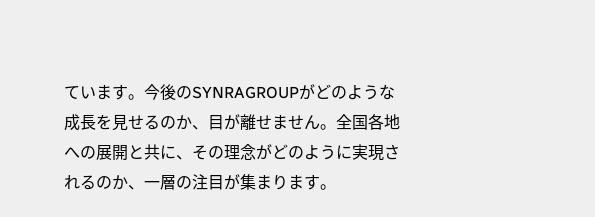ています。今後のSYNRAGROUPがどのような成長を見せるのか、目が離せません。全国各地への展開と共に、その理念がどのように実現されるのか、一層の注目が集まります。